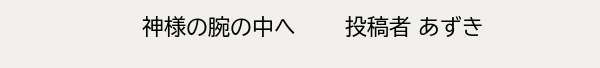神様の腕の中へ       投稿者 あずき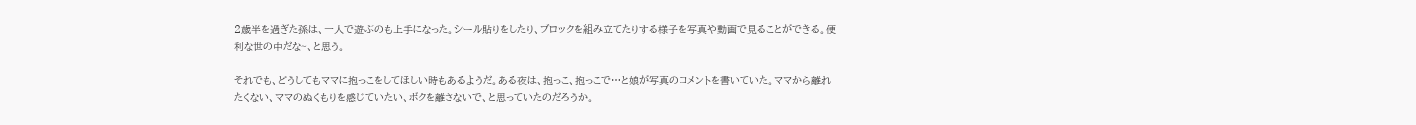2歳半を過ぎた孫は、一人で遊ぶのも上手になった。シール貼りをしたり、ブロックを組み立てたりする様子を写真や動画で見ることができる。便利な世の中だな~、と思う。

それでも、どうしてもママに抱っこをしてほしい時もあるようだ。ある夜は、抱っこ、抱っこで…と娘が写真のコメントを書いていた。ママから離れたくない、ママのぬくもりを感じていたい、ボクを離さないで、と思っていたのだろうか。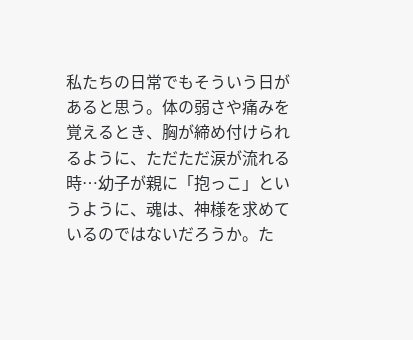私たちの日常でもそういう日があると思う。体の弱さや痛みを覚えるとき、胸が締め付けられるように、ただただ涙が流れる時…幼子が親に「抱っこ」というように、魂は、神様を求めているのではないだろうか。た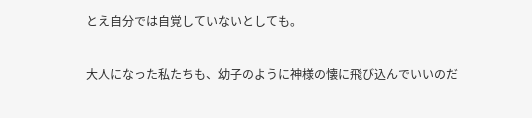とえ自分では自覚していないとしても。

大人になった私たちも、幼子のように神様の懐に飛び込んでいいのだ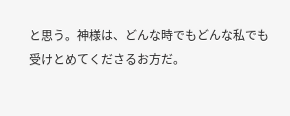と思う。神様は、どんな時でもどんな私でも受けとめてくださるお方だ。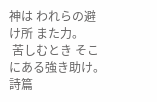神は われらの避け所 また力。
 苦しむとき そこにある強き助け。  詩篇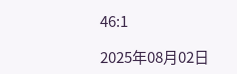46:1

2025年08月02日